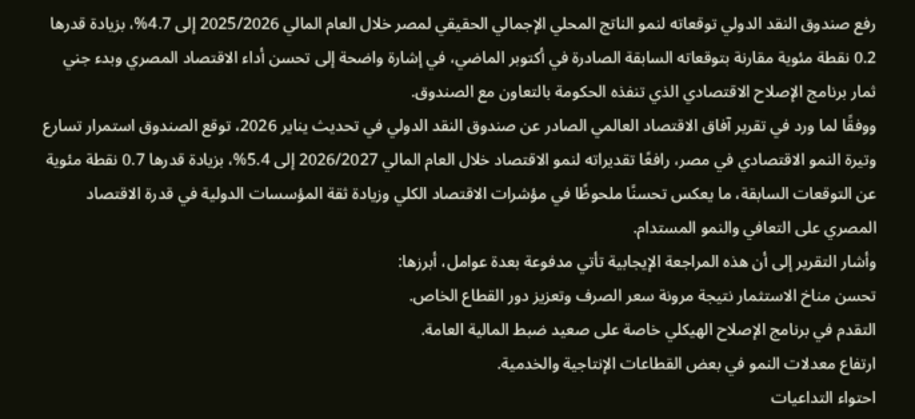رفع صندوق النقد الدولي توقعاته لنمو الناتج المحلي الإجمالي الحقيقي لمصر خلال العام المالي 2025/2026 إلى 4.7%، بزيادة قدرها 0.2 نقطة مئوية مقارنة بتوقعاته السابقة الصادرة في أكتوبر الماضي، في إشارة واضحة إلى تحسن أداء الاقتصاد المصري وبدء جني ثمار برنامج الإصلاح الاقتصادي الذي تنفذه الحكومة بالتعاون مع الصندوق.
ووفقًا لما ورد في تقرير آفاق الاقتصاد العالمي الصادر عن صندوق النقد الدولي في تحديث يناير 2026، توقع الصندوق استمرار تسارع وتيرة النمو الاقتصادي في مصر، رافعًا تقديراته لنمو الاقتصاد خلال العام المالي 2026/2027 إلى 5.4%، بزيادة قدرها 0.7 نقطة مئوية عن التوقعات السابقة، ما يعكس تحسنًا ملحوظًا في مؤشرات الاقتصاد الكلي وزيادة ثقة المؤسسات الدولية في قدرة الاقتصاد المصري على التعافي والنمو المستدام.
وأشار التقرير إلى أن هذه المراجعة الإيجابية تأتي مدفوعة بعدة عوامل، أبرزها:
تحسن مناخ الاستثمار نتيجة مرونة سعر الصرف وتعزيز دور القطاع الخاص.
التقدم في برنامج الإصلاح الهيكلي خاصة على صعيد ضبط المالية العامة.
ارتفاع معدلات النمو في بعض القطاعات الإنتاجية والخدمية.
احتواء التداعيات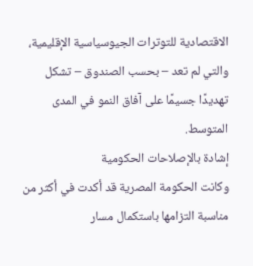الاقتصادية للتوترات الجيوسياسية الإقليمية، والتي لم تعد – بحسب الصندوق – تشكل تهديدًا جسيمًا على آفاق النمو في المدى المتوسط.
إشادة بالإصلاحات الحكومية
وكانت الحكومة المصرية قد أكدت في أكثر من مناسبة التزامها باستكمال مسار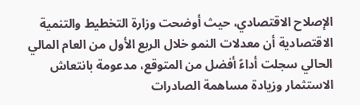الإصلاح الاقتصادي، حيث أوضحت وزارة التخطيط والتنمية الاقتصادية أن معدلات النمو خلال الربع الأول من العام المالي الحالي سجلت أداءً أفضل من المتوقع، مدعومة بانتعاش الاستثمار وزيادة مساهمة الصادرات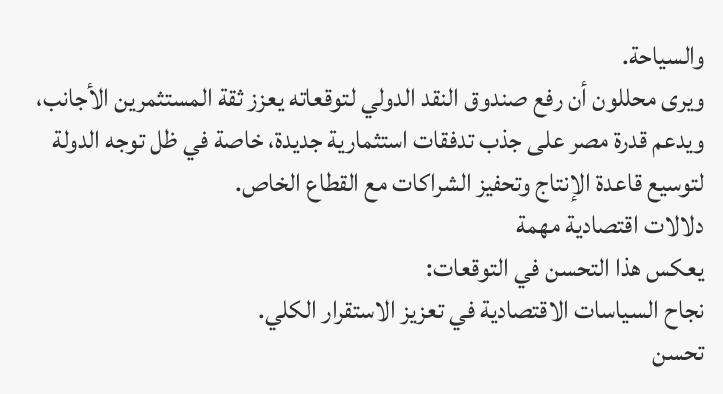والسياحة.
ويرى محللون أن رفع صندوق النقد الدولي لتوقعاته يعزز ثقة المستثمرين الأجانب، ويدعم قدرة مصر على جذب تدفقات استثمارية جديدة، خاصة في ظل توجه الدولة لتوسيع قاعدة الإنتاج وتحفيز الشراكات مع القطاع الخاص.
دلالات اقتصادية مهمة
يعكس هذا التحسن في التوقعات:
نجاح السياسات الاقتصادية في تعزيز الاستقرار الكلي.
تحسن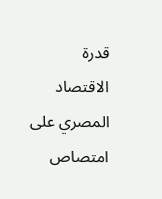قدرة الاقتصاد المصري على امتصاص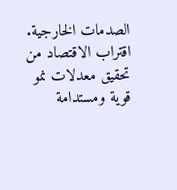الصدمات الخارجية.
اقتراب الاقتصاد من تحقيق معدلات نمو قوية ومستدامة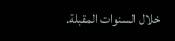خلال السنوات المقبلة.